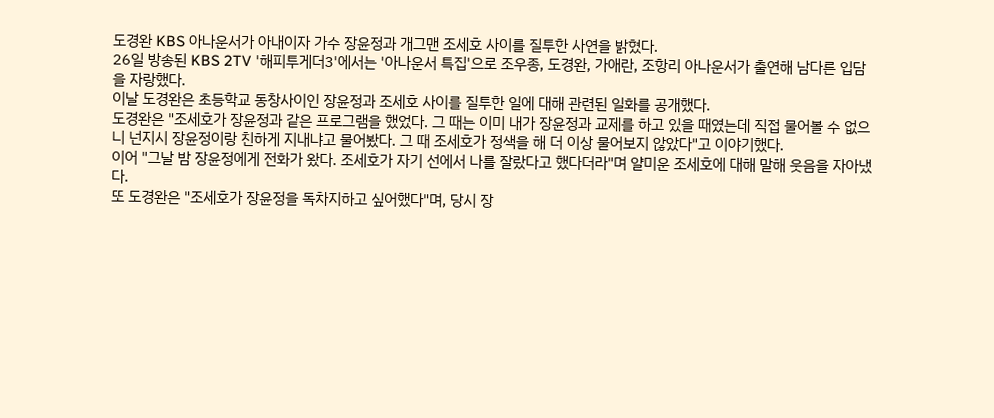도경완 KBS 아나운서가 아내이자 가수 장윤정과 개그맨 조세호 사이를 질투한 사연을 밝혔다.
26일 방송된 KBS 2TV '해피투게더3'에서는 '아나운서 특집'으로 조우종, 도경완, 가애란, 조항리 아나운서가 출연해 남다른 입담을 자랑했다.
이날 도경완은 초등학교 동창사이인 장윤정과 조세호 사이를 질투한 일에 대해 관련된 일화를 공개했다.
도경완은 "조세호가 장윤정과 같은 프로그램을 했었다. 그 때는 이미 내가 장윤정과 교제를 하고 있을 때였는데 직접 물어볼 수 없으니 넌지시 장윤정이랑 친하게 지내냐고 물어봤다. 그 때 조세호가 정색을 해 더 이상 물어보지 않았다"고 이야기했다.
이어 "그날 밤 장윤정에게 전화가 왔다. 조세호가 자기 선에서 나를 잘랐다고 했다더라"며 얄미운 조세호에 대해 말해 웃음을 자아냈다.
또 도경완은 "조세호가 장윤정을 독차지하고 싶어했다"며, 당시 장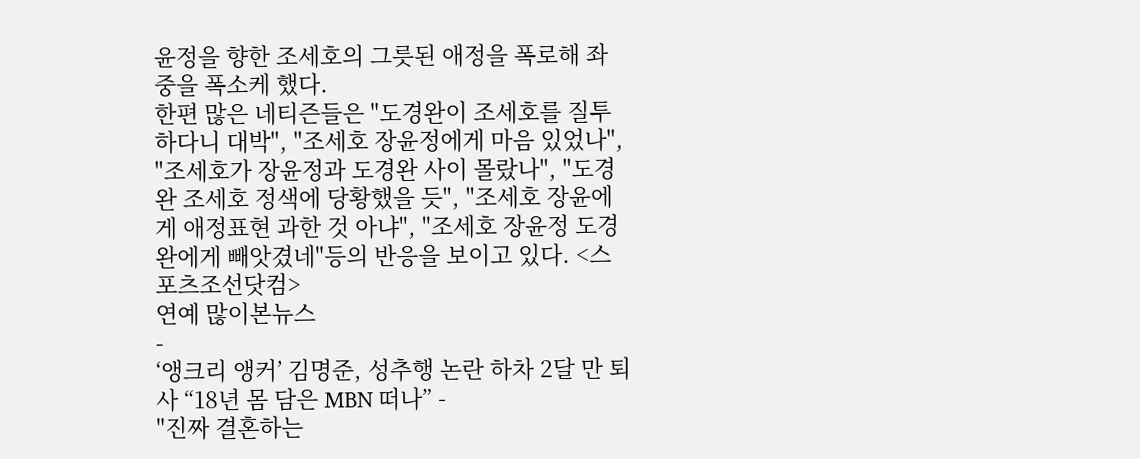윤정을 향한 조세호의 그릇된 애정을 폭로해 좌중을 폭소케 했다.
한편 많은 네티즌들은 "도경완이 조세호를 질투하다니 대박", "조세호 장윤정에게 마음 있었나", "조세호가 장윤정과 도경완 사이 몰랐나", "도경완 조세호 정색에 당황했을 듯", "조세호 장윤에게 애정표현 과한 것 아냐", "조세호 장윤정 도경완에게 빼앗겼네"등의 반응을 보이고 있다. <스포츠조선닷컴>
연예 많이본뉴스
-
‘앵크리 앵커’ 김명준, 성추행 논란 하차 2달 만 퇴사 “18년 몸 담은 MBN 떠나” -
"진짜 결혼하는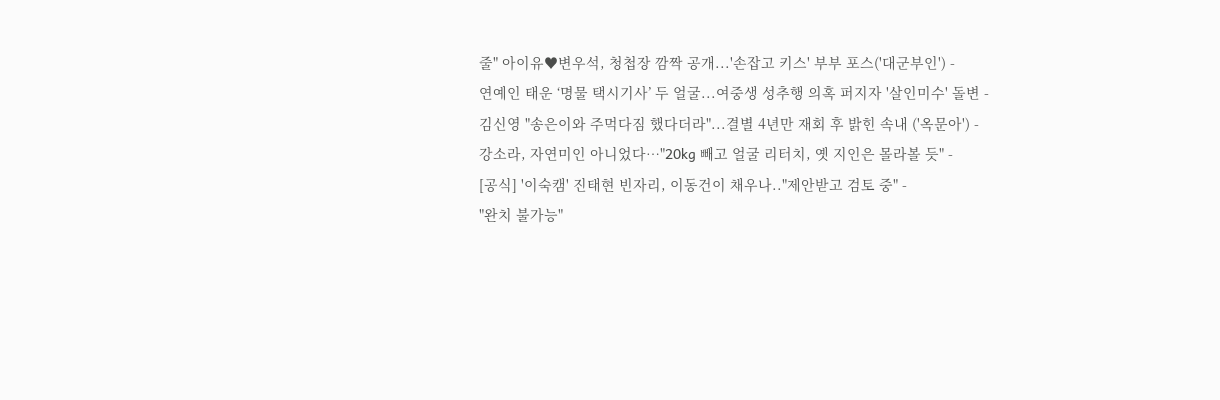줄" 아이유♥변우석, 청첩장 깜짝 공개...'손잡고 키스' 부부 포스('대군부인') -
연예인 태운 ‘명물 택시기사’ 두 얼굴...여중생 성추행 의혹 퍼지자 '살인미수' 돌변 -
김신영 "송은이와 주먹다짐 했다더라"...결별 4년만 재회 후 밝힌 속내 ('옥문아') -
강소라, 자연미인 아니었다…"20kg 빼고 얼굴 리터치, 옛 지인은 몰라볼 듯" -
[공식] '이숙캠' 진태현 빈자리, 이동건이 채우나.."제안받고 검토 중" -
"완치 불가능"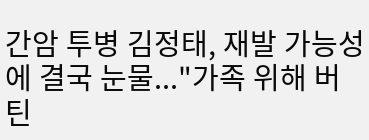간암 투병 김정태, 재발 가능성에 결국 눈물..."가족 위해 버틴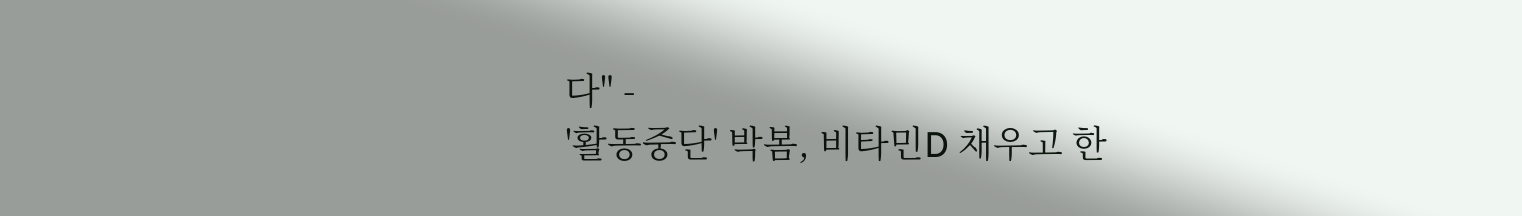다" -
'활동중단' 박봄, 비타민D 채우고 한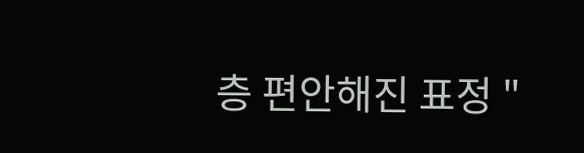층 편안해진 표정 "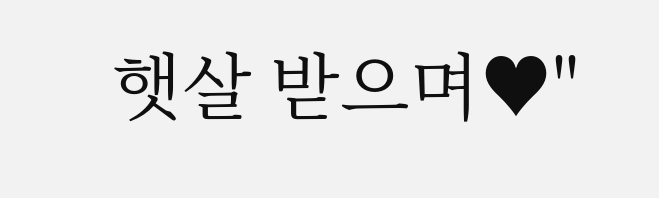햇살 받으며♥"